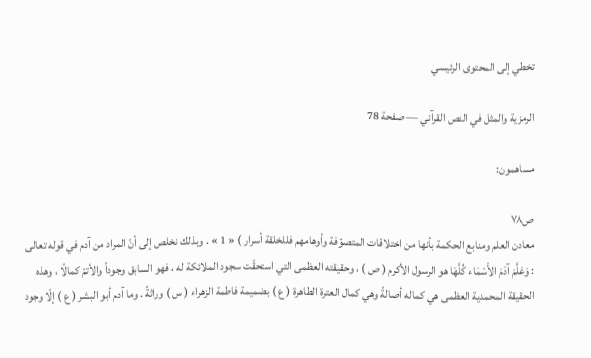تخطي إلى المحتوى الرئيسي

الرمزية والمثل في النص القرآني — صفحة 78

مساهمون:

ص٧٨
معادن العلم ومنابع الحكمة بأنها من اختلاقات المتصوّفة وأوهامهم فللخلقة أسرار ) « 1 » . وبذلك نخلص إلى أنّ المراد من آدم في قوله تعالى : وَعَلَّمَ آدَمَ الأَسْمَاء كُلَّهَا هو الرسول الأكرم ( ص ) ، وحقيقته العظمى التي استحقّت سجود الملائكة له ، فهو السابق وجوداً والأتمّ كمالًا ، وهذه الحقيقة المحمدية العظمى هي كماله أصالةً وهي كمال العترة الطاهرة ( ع ) بضميمة فاطمة الزهراء ( س ) وراثةً . وما آدم أبو البشر ( ع ) إلّا وجود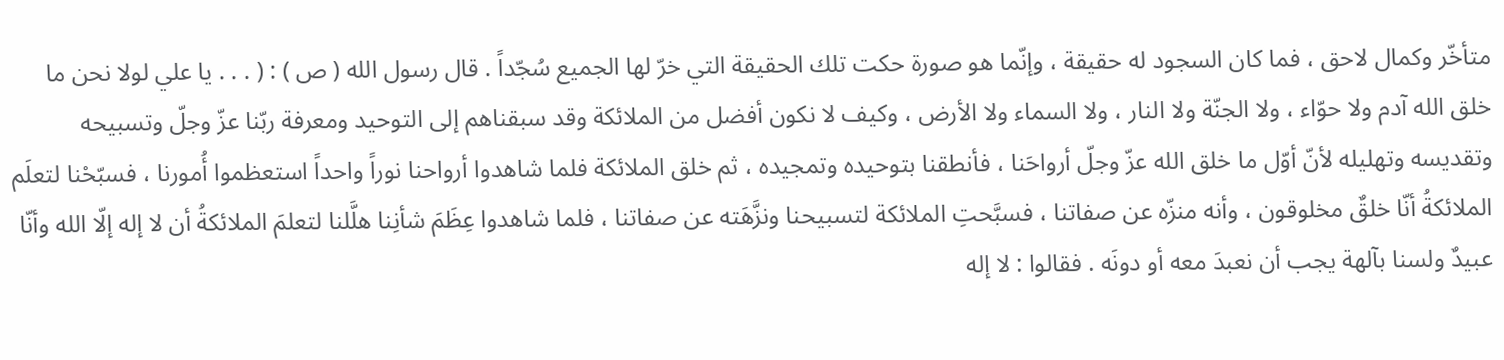متأخّر وكمال لاحق ، فما كان السجود له حقيقة ، وإنّما هو صورة حكت تلك الحقيقة التي خرّ لها الجميع سُجّداً . قال رسول الله ( ص ) : ( . . . يا علي لولا نحن ما خلق الله آدم ولا حوّاء ، ولا الجنّة ولا النار ، ولا السماء ولا الأرض ، وكيف لا نكون أفضل من الملائكة وقد سبقناهم إلى التوحيد ومعرفة ربّنا عزّ وجلّ وتسبيحه وتقديسه وتهليله لأنّ أوّل ما خلق الله عزّ وجلّ أرواحَنا ، فأنطقنا بتوحيده وتمجيده ، ثم خلق الملائكة فلما شاهدوا أرواحنا نوراً واحداً استعظموا أُمورنا ، فسبّحْنا لتعلَم الملائكةُ أنّا خلقٌ مخلوقون ، وأنه منزّه عن صفاتنا ، فسبَّحتِ الملائكة لتسبيحنا ونزَّهَته عن صفاتنا ، فلما شاهدوا عِظَمَ شأنِنا هلَّلنا لتعلمَ الملائكةُ أن لا إله إلّا الله وأنّا عبيدٌ ولسنا بآلهة يجب أن نعبدَ معه أو دونَه . فقالوا : لا إله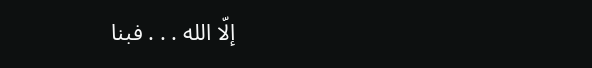إلّا الله . . . فبنا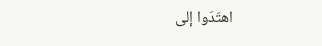اهتَدَوا إلى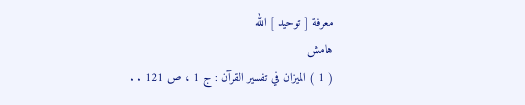معرفة [ توحيد ] الله
هامش
( 1 ) الميزان في تفسير القرآن : ج 1 ، ص 121 . .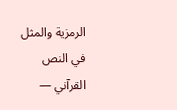الرمزية والمثل في النص القرآني —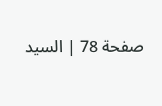صفحة 78 | السيد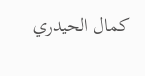كمال الحيدري